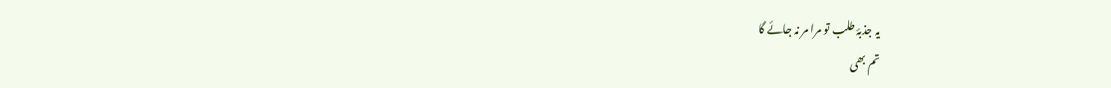یہ جذبۂ طلب تو مرا مر نہ جائے گا
تم بھی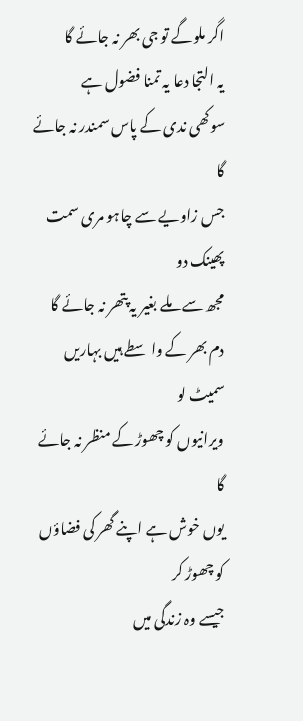اگر ملوگے تو جی بھر نہ جائے گا
یہ التجا دعا یہ تمنا فضول ہے
سوکھی ندی کے پاس سمندر نہ جائے گا
جس زاویے سے چاہو مری سمت پھینک دو
مجھ سے ملے بغیر یہ پتھر نہ جائے گا
دم بھر کے واسطے ہیں بہاریں سمیٹ لو
ویرانیوں کو چھوڑ کے منظر نہ جائے گا
یوں خوش ہے اپنے گھر کی فضاؤں کو چھوڑ کر
جیسے وہ زندگی میں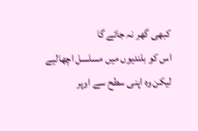کبھی گھر نہ جائے گا
اس کو بلندیوں میں مسلسل اچھالیے
لیکن وہ اپنی سطح سے اوپر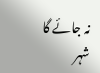نہ جائے گا
شہر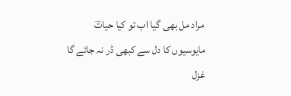مراد مل بھی گیا اب تو کیا حیاتؔ
مایوسیوں کا دل سے کبھی ڈر نہ جائے گا
غزل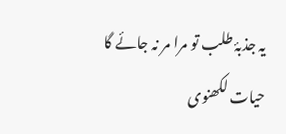یہ جذبۂ طلب تو مرا مر نہ جائے گا
حیات لکھنوی